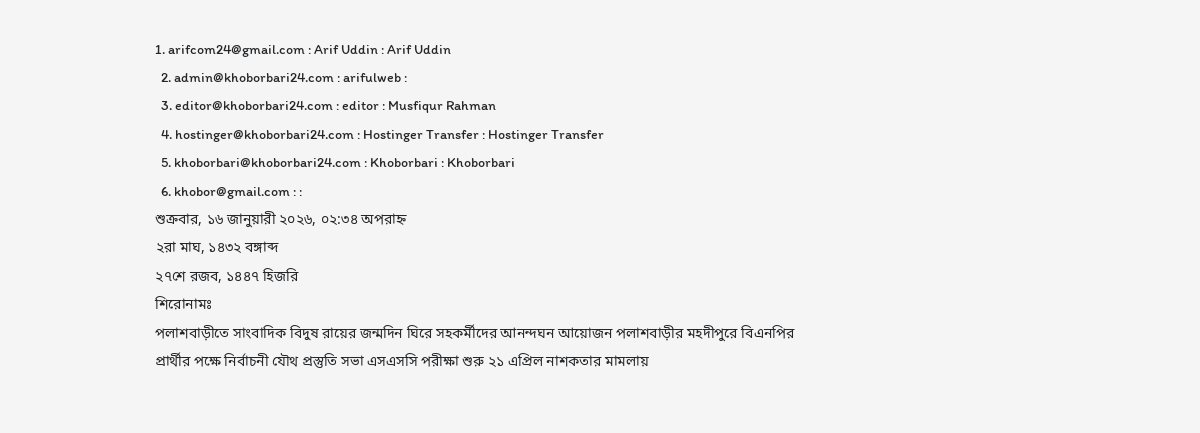1. arifcom24@gmail.com : Arif Uddin : Arif Uddin
  2. admin@khoborbari24.com : arifulweb :
  3. editor@khoborbari24.com : editor : Musfiqur Rahman
  4. hostinger@khoborbari24.com : Hostinger Transfer : Hostinger Transfer
  5. khoborbari@khoborbari24.com : Khoborbari : Khoborbari
  6. khobor@gmail.com : :
শুক্রবার, ১৬ জানুয়ারী ২০২৬, ০২:৩৪ অপরাহ্ন
২রা মাঘ, ১৪৩২ বঙ্গাব্দ
২৭শে রজব, ১৪৪৭ হিজরি
শিরোনামঃ
পলাশবাড়ীতে সাংবাদিক বিদুষ রায়ের জন্মদিন ঘিরে সহকর্মীদের আনন্দঘন আয়োজন পলাশবাড়ীর মহদীপুরে বিএনপির প্রার্থীর পক্ষে নির্বাচনী যৌথ প্রস্তুতি সভা এসএসসি পরীক্ষা শুরু ২১ এপ্রিল নাশকতার মামলায়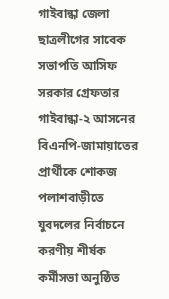গাইবান্ধা জেলা ছাত্রলীগের সাবেক সভাপতি আসিফ সরকার গ্রেফতার গাইবান্ধা-২ আসনের বিএনপি-জামায়াতের প্রার্থীকে শোকজ পলাশবাড়ীতে যুবদলের নির্বাচনে করণীয় শীর্ষক কর্মীসভা অনুষ্ঠিত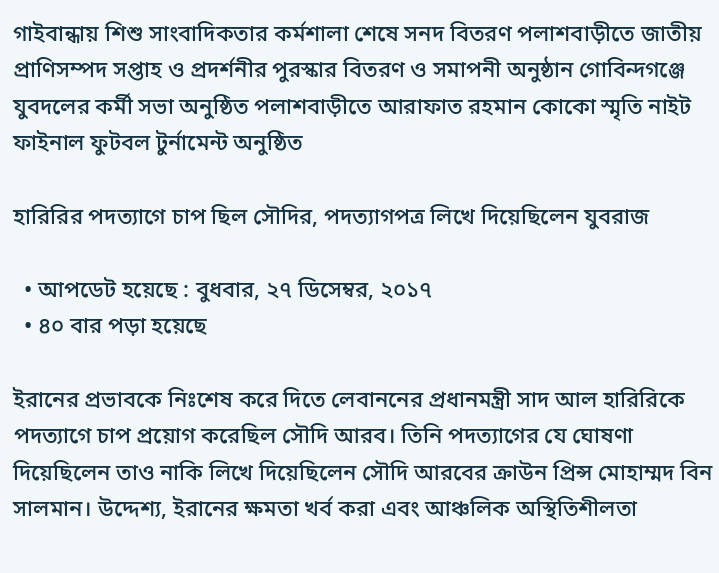গাইবান্ধায় শিশু সাংবাদিকতার কর্মশালা শেষে সনদ বিতরণ পলাশবাড়ীতে জাতীয় প্রাণিসম্পদ সপ্তাহ ও প্রদর্শনীর পুরস্কার বিতরণ ও সমাপনী অনুষ্ঠান গোবিন্দগঞ্জে যুবদলের কর্মী সভা অনুষ্ঠিত পলাশবাড়ীতে আরাফাত রহমান কোকো স্মৃতি নাইট ফাইনাল ফুটবল টুর্নামেন্ট অনুষ্ঠিত

হারিরির পদত্যাগে চাপ ছিল সৌদির, পদত্যাগপত্র লিখে দিয়েছিলেন যুবরাজ

  • আপডেট হয়েছে : বুধবার, ২৭ ডিসেম্বর, ২০১৭
  • ৪০ বার পড়া হয়েছে

ইরানের প্রভাবকে নিঃশেষ করে দিতে লেবাননের প্রধানমন্ত্রী সাদ আল হারিরিকে পদত্যাগে চাপ প্রয়োগ করেছিল সৌদি আরব। তিনি পদত্যাগের যে ঘোষণা দিয়েছিলেন তাও নাকি লিখে দিয়েছিলেন সৌদি আরবের ক্রাউন প্রিন্স মোহাম্মদ বিন সালমান। উদ্দেশ্য, ইরানের ক্ষমতা খর্ব করা এবং আঞ্চলিক অস্থিতিশীলতা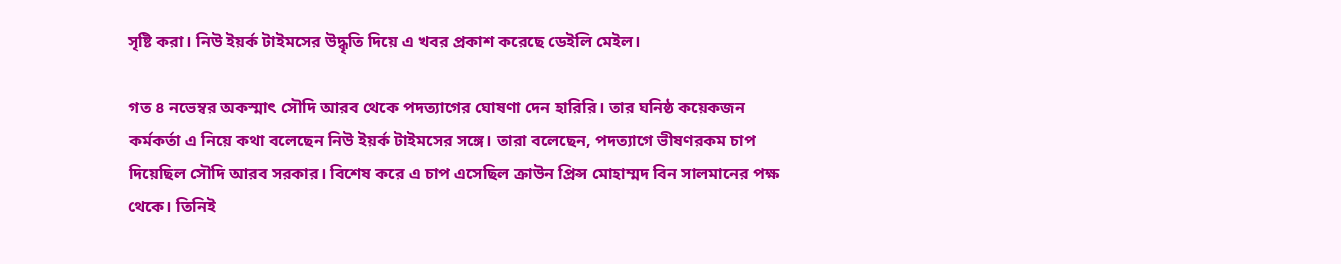সৃষ্টি করা। নিউ ইয়র্ক টাইমসের উদ্ধৃতি দিয়ে এ খবর প্রকাশ করেছে ডেইলি মেইল।

গত ৪ নভেম্বর অকস্মাৎ সৌদি আরব থেকে পদত্যাগের ঘোষণা দেন হারিরি। তার ঘনিষ্ঠ কয়েকজন কর্মকর্তা এ নিয়ে কথা বলেছেন নিউ ইয়র্ক টাইমসের সঙ্গে। তারা বলেছেন, পদত্যাগে ভীষণরকম চাপ দিয়েছিল সৌদি আরব সরকার। বিশেষ করে এ চাপ এসেছিল ক্রাউন প্রিন্স মোহাম্মদ বিন সালমানের পক্ষ থেকে। তিনিই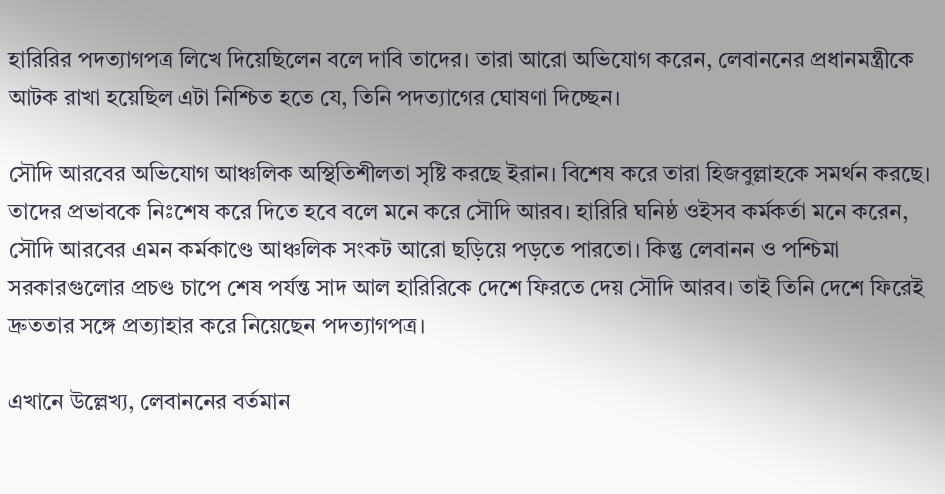হারিরির পদত্যাগপত্র লিখে দিয়েছিলেন বলে দাবি তাদের। তারা আরো অভিযোগ করেন, লেবাননের প্রধানমন্ত্রীকে আটক রাখা হয়েছিল এটা নিশ্চিত হতে যে, তিনি পদত্যাগের ঘোষণা দিচ্ছেন।

সৌদি আরবের অভিযোগ আঞ্চলিক অস্থিতিশীলতা সৃষ্টি করছে ইরান। বিশেষ করে তারা হিজবুল্লাহকে সমর্থন করছে। তাদের প্রভাবকে নিঃশেষ করে দিতে হবে বলে মনে করে সৌদি আরব। হারিরি ঘনিষ্ঠ ওইসব কর্মকর্তা মনে করেন, সৌদি আরবের এমন কর্মকাণ্ডে আঞ্চলিক সংকট আরো ছড়িয়ে পড়তে পারতো। কিন্তু লেবানন ও পশ্চিমা সরকারগুলোর প্রচণ্ড চাপে শেষ পর্যন্ত সাদ আল হারিরিকে দেশে ফিরতে দেয় সৌদি আরব। তাই তিনি দেশে ফিরেই দ্রুততার সঙ্গে প্রত্যাহার করে নিয়েছেন পদত্যাগপত্র।

এখানে উল্লেখ্য, লেবাননের বর্তমান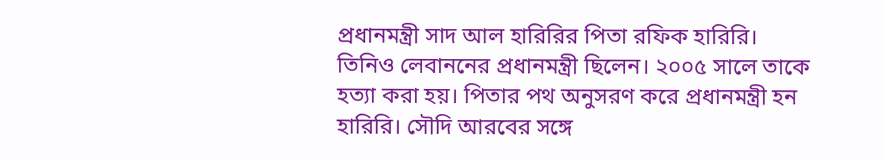প্রধানমন্ত্রী সাদ আল হারিরির পিতা রফিক হারিরি। তিনিও লেবাননের প্রধানমন্ত্রী ছিলেন। ২০০৫ সালে তাকে হত্যা করা হয়। পিতার পথ অনুসরণ করে প্রধানমন্ত্রী হন হারিরি। সৌদি আরবের সঙ্গে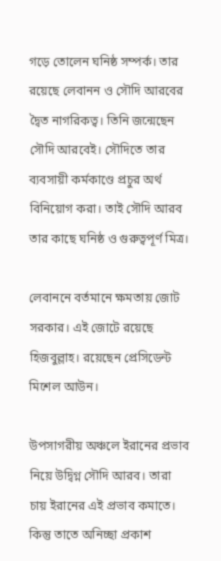গড়ে তোলেন ঘনিষ্ঠ সম্পর্ক। তার রয়েছে লেবানন ও সৌদি আরবের দ্বৈত নাগরিকত্ব। তিনি জন্মেছেন সৌদি আরবেই। সৌদিতে তার ব্যবসায়ী কর্মকাণ্ডে প্রচুর অর্থ বিনিয়োগ করা। তাই সৌদি আরব তার কাছে ঘনিষ্ঠ ও গুরুত্বপূর্ণ মিত্র।

লেবাননে বর্তমানে ক্ষমতায় জোট সরকার। এই জোটে রয়েছে হিজবুল্লাহ। রয়েছেন প্রেসিডেন্ট মিশেল আউন।

উপসাগরীয় অঞ্চলে ইরানের প্রভাব নিয়ে উদ্বিগ্ন সৌদি আরব। তারা চায় ইরানের এই প্রভাব কমাতে। কিন্তু তাতে অনিচ্ছা প্রকাশ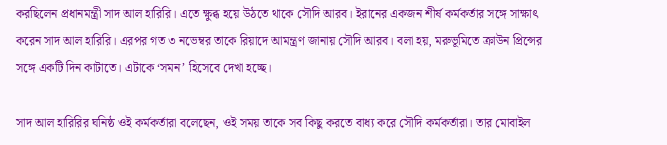করছিলেন প্রধানমন্ত্রী সাদ আল হারিরি। এতে ক্ষুব্ধ হয়ে উঠতে থাকে সৌদি আরব। ইরানের একজন শীর্ষ কর্মকর্তার সঙ্গে সাক্ষাৎ করেন সাদ আল হারিরি। এরপর গত ৩ নভেম্বর তাকে রিয়াদে আমন্ত্রণ জানায় সৌদি আরব। বলা হয়, মরুভূমিতে ক্রাউন প্রিন্সের সঙ্গে একটি দিন কাটাতে। এটাকে ‘সমন’ হিসেবে দেখা হচ্ছে।

সাদ আল হারিরির ঘনিষ্ঠ ওই কর্মকর্তারা বলেছেন, ওই সময় তাকে সব কিছু করতে বাধ্য করে সৌদি কর্মকর্তারা। তার মোবাইল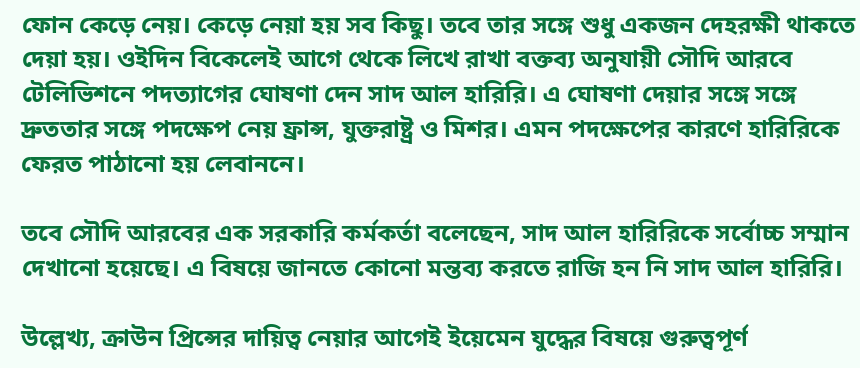ফোন কেড়ে নেয়। কেড়ে নেয়া হয় সব কিছু। তবে তার সঙ্গে শুধু একজন দেহরক্ষী থাকতে দেয়া হয়। ওইদিন বিকেলেই আগে থেকে লিখে রাখা বক্তব্য অনুযায়ী সৌদি আরবে টেলিভিশনে পদত্যাগের ঘোষণা দেন সাদ আল হারিরি। এ ঘোষণা দেয়ার সঙ্গে সঙ্গে দ্রুততার সঙ্গে পদক্ষেপ নেয় ফ্রান্স, যুক্তরাষ্ট্র ও মিশর। এমন পদক্ষেপের কারণে হারিরিকে ফেরত পাঠানো হয় লেবাননে।

তবে সৌদি আরবের এক সরকারি কর্মকর্তা বলেছেন, সাদ আল হারিরিকে সর্বোচ্চ সম্মান দেখানো হয়েছে। এ বিষয়ে জানতে কোনো মন্তব্য করতে রাজি হন নি সাদ আল হারিরি।

উল্লেখ্য, ক্রাউন প্রিন্সের দায়িত্ব নেয়ার আগেই ইয়েমেন যুদ্ধের বিষয়ে গুরুত্বপূর্ণ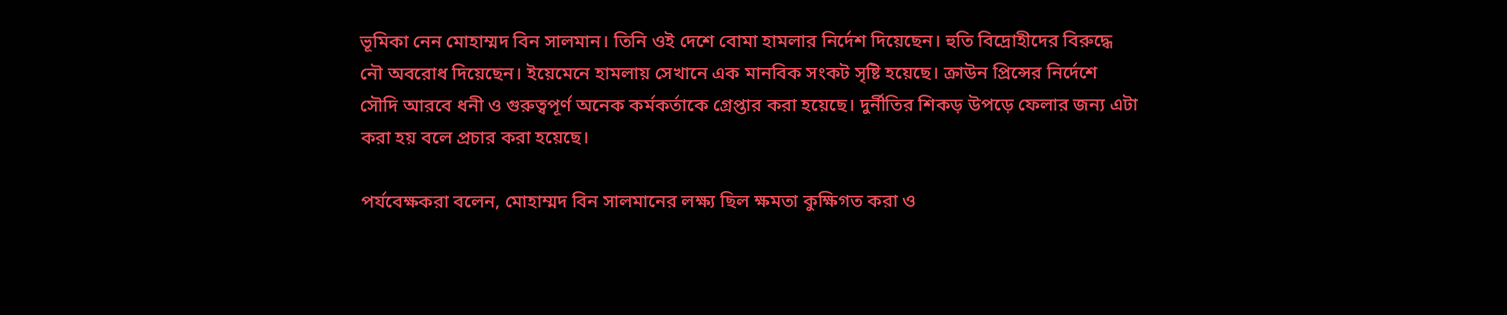ভূমিকা নেন মোহাম্মদ বিন সালমান। তিনি ওই দেশে বোমা হামলার নির্দেশ দিয়েছেন। হুতি বিদ্রোহীদের বিরুদ্ধে নৌ অবরোধ দিয়েছেন। ইয়েমেনে হামলায় সেখানে এক মানবিক সংকট সৃষ্টি হয়েছে। ক্রাউন প্রিন্সের নির্দেশে সৌদি আরবে ধনী ও গুরুত্বপূর্ণ অনেক কর্মকর্তাকে গ্রেপ্তার করা হয়েছে। দুর্নীতির শিকড় উপড়ে ফেলার জন্য এটা করা হয় বলে প্রচার করা হয়েছে।

পর্যবেক্ষকরা বলেন, মোহাম্মদ বিন সালমানের লক্ষ্য ছিল ক্ষমতা কুক্ষিগত করা ও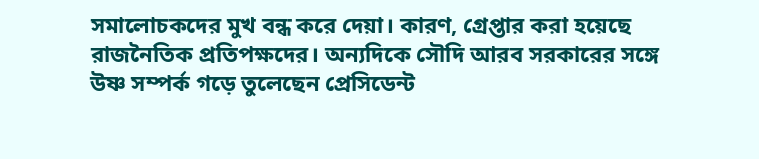সমালোচকদের মুখ বন্ধ করে দেয়া। কারণ, গ্রেপ্তার করা হয়েছে রাজনৈতিক প্রতিপক্ষদের। অন্যদিকে সৌদি আরব সরকারের সঙ্গে উষ্ণ সম্পর্ক গড়ে তুলেছেন প্রেসিডেন্ট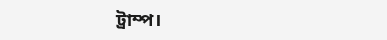ট্রাম্প।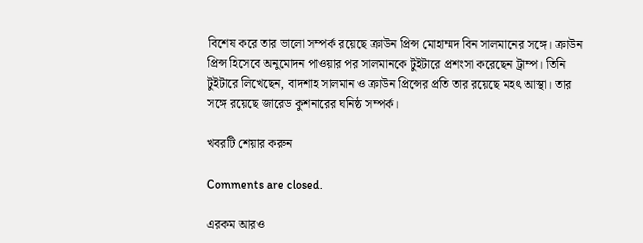বিশেষ করে তার ভালো সম্পর্ক রয়েছে ক্রাউন প্রিন্স মোহাম্মদ বিন সালমানের সঙ্গে। ক্রাউন প্রিন্স হিসেবে অনুমোদন পাওয়ার পর সালমানকে টুইটারে প্রশংসা করেছেন ট্রাম্প। তিনি টুইটারে লিখেছেন, বাদশাহ সালমান ও ক্রাউন প্রিন্সের প্রতি তার রয়েছে মহৎ আস্থা। তার সঙ্গে রয়েছে জারেড কুশনারের ঘনিষ্ঠ সম্পর্ক।

খবরটি শেয়ার করুন

Comments are closed.

এরকম আরও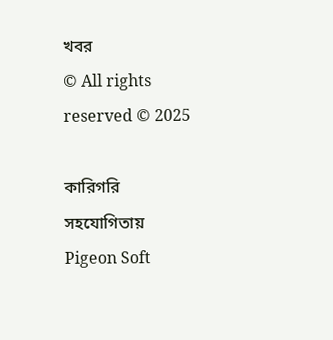খবর
© All rights reserved © 2025

কারিগরি সহযোগিতায় Pigeon Soft